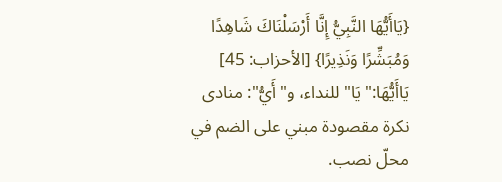{يَاأَيُّهَا النَّبِيُّ إِنَّا أَرْسَلْنَاكَ شَاهِدًا وَمُبَشِّرًا وَنَذِيرًا} [الأحزاب: 45]
يَاأَيُّهَا:"يَا"للنداء، و"أَيُّ": منادى نكرة مقصودة مبني على الضم في محلّ نصب.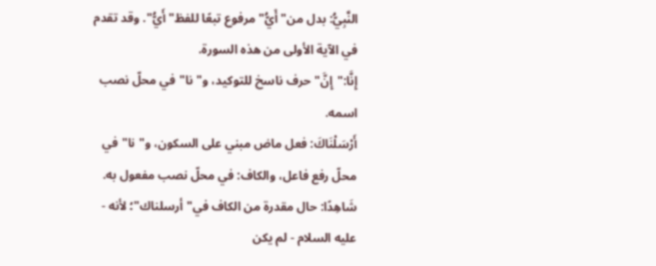النَّبِيُّ: بدل من"أَيُّ"مرفوع تبعًا للفظ"أَيُّ". وقد تقدم في الآية الأولى من هذه السورة.
إِنَّا:"إِنَّ"حرف ناسخ للتوكيد، و"نا"في محلّ نصب اسمه.
أَرْسَلْنَاكَ: فعل ماض مبني على السكون، و"نا"في محلّ رفع فاعل، والكاف: في محلّ نصب مفعول به.
شَاهِدًا: حال مقدرة من الكاف في"أرسلناك"؛ لأنه - عليه السلام - لم يكن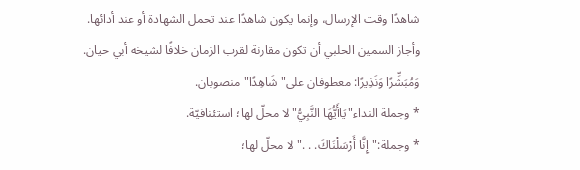شاهدًا وقت الإرسال، وإنما يكون شاهدًا عند تحمل الشهادة أو عند أدائها.
وأجاز السمين الحلبي أن تكون مقارنة لقرب الزمان خلافًا لشيخه أبي حيان.
وَمُبَشِّرًا وَنَذِيرًا: معطوفان على"شَاهِدًا"منصوبان.
* وجملة النداء"يَاأَيُّهَا النَّبِيُّ"لا محلّ لها؛ استئنافيّة.
* وجملة:"إِنَّا أَرْسَلْنَاكَ. . ."لا محلّ لها؛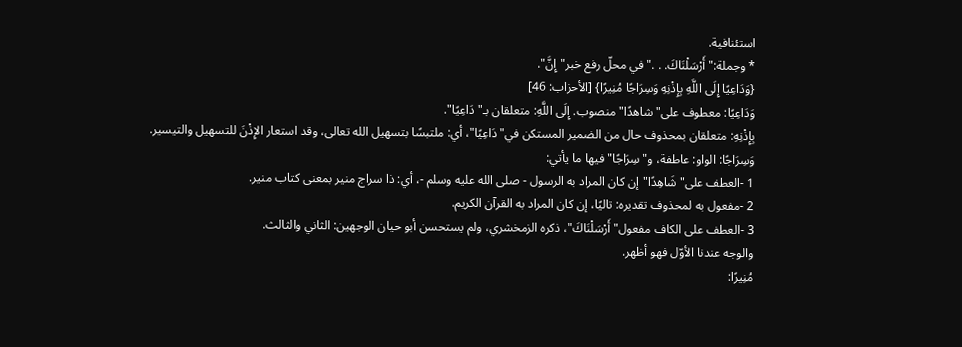استئنافية.
* وجملة:"أَرْسَلْنَاكَ. . ."في محلّ رفع خبر"إِنَّ".
{وَدَاعِيًا إِلَى اللَّهِ بِإِذْنِهِ وَسِرَاجًا مُنِيرًا} [الأحزاب: 46]
وَدَاعِيًا: معطوف على"شاهدًا"منصوب. إِلَى اللَّهِ: متعلقان بـ"دَاعِيًا".
بِإِذْنِهِ: متعلقان بمحذوف حال من الضمير المستكن في"دَاعِيًا"، أي: ملتبسًا بتسهيل الله تعالى، وقد استعار الإِذْنَ للتسهيل والتيسير.
وَسِرَاجًا: الواو: عاطفة، و"سِرَاجًا"فيها ما يأتي:
1 -العطف على"شَاهِدًا"إن كان المراد به الرسول - صلى الله عليه وسلم -، أي: ذا سراج منير بمعنى كتاب منير.
2 -مفعول به لمحذوف تقديره: تاليًا، إن كان المراد به القرآن الكريم.
3 -العطف على الكاف مفعول"أَرْسَلْنَاكَ"، ذكره الزمخشري، ولم يستحسن أبو حيان الوجهين: الثاني والثالث.
والوجه عندنا الأوّل فهو أظهر.
مُنِيرًا: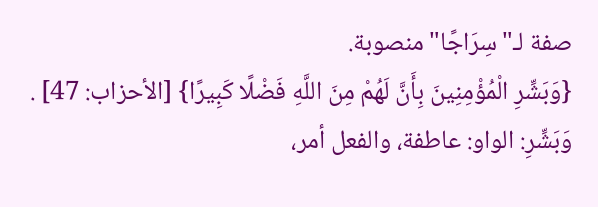صفة لـ"سِرَاجًا"منصوبة.
{وَبَشِّرِ الْمُؤْمِنِينَ بِأَنَّ لَهُمْ مِنَ اللَّهِ فَضْلًا كَبِيرًا} [الأحزاب: 47] .
وَبَشِّرِ: الواو: عاطفة، والفعل أمر،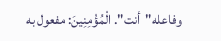وفاعله"أنت". الْمُؤْمِنِينَ: مفعول به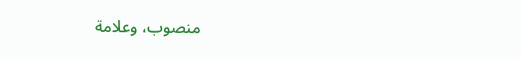منصوب، وعلامة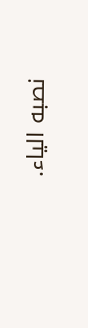نصبه الياء.